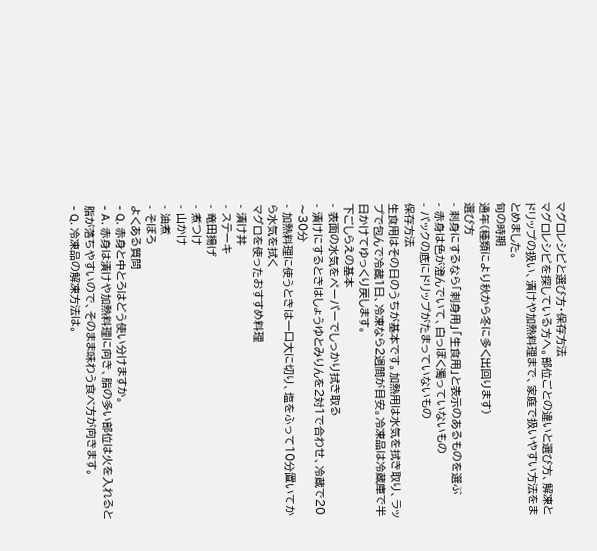マグロレシピと選び方・保存方法
マグロレシピを探している方へ。部位ごとの違いと選び方、解凍とドリップの扱い、漬けや加熱料理まで、家庭で扱いやすい方法をまとめました。
旬の時期
通年(種類により秋から冬に多く出回ります)
選び方
- 刺身にするなら「刺身用」「生食用」と表示のあるものを選ぶ
- 赤身は色が澄んでいて、白っぽく濁っていないもの
- パックの底にドリップがたまっていないもの
保存方法
生食用はその日のうちが基本です。加熱用は水気を拭き取り、ラップで包んで冷蔵1日、冷凍なら2週間が目安。冷凍品は冷蔵庫で半日かけてゆっくり戻します。
下ごしらえの基本
- 表面の水気をペーパーでしっかり拭き取る
- 漬けにするときはしょうゆとみりんを2対1で合わせ、冷蔵で20〜30分
- 加熱料理に使うときは一口大に切り、塩をふって10分置いてから水気を拭く
マグロを使ったおすすめ料理
- 漬け丼
- ステーキ
- 竜田揚げ
- 煮つけ
- 山かけ
- 油煮
- そぼろ
よくある質問
- Q. 赤身と中とろはどう使い分けますか。
- A. 赤身は漬けや加熱料理に向き、脂の多い部位は火を入れると脂が落ちやすいので、そのまま味わう食べ方が向きます。
- Q. 冷凍品の解凍方法は。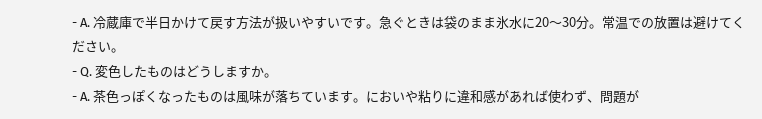- A. 冷蔵庫で半日かけて戻す方法が扱いやすいです。急ぐときは袋のまま氷水に20〜30分。常温での放置は避けてください。
- Q. 変色したものはどうしますか。
- A. 茶色っぽくなったものは風味が落ちています。においや粘りに違和感があれば使わず、問題が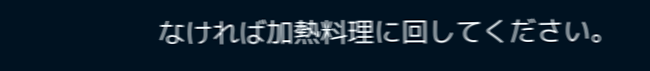なければ加熱料理に回してください。